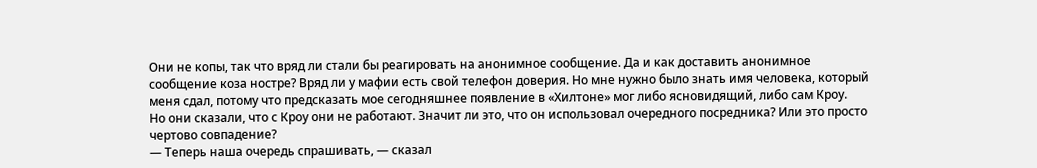Они не копы, так что вряд ли стали бы реагировать на анонимное сообщение. Да и как доставить анонимное сообщение коза ностре? Вряд ли у мафии есть свой телефон доверия. Но мне нужно было знать имя человека, который меня сдал, потому что предсказать мое сегодняшнее появление в «Хилтоне» мог либо ясновидящий, либо сам Кроу.
Но они сказали, что с Кроу они не работают. Значит ли это, что он использовал очередного посредника? Или это просто чертово совпадение?
— Теперь наша очередь спрашивать, — сказал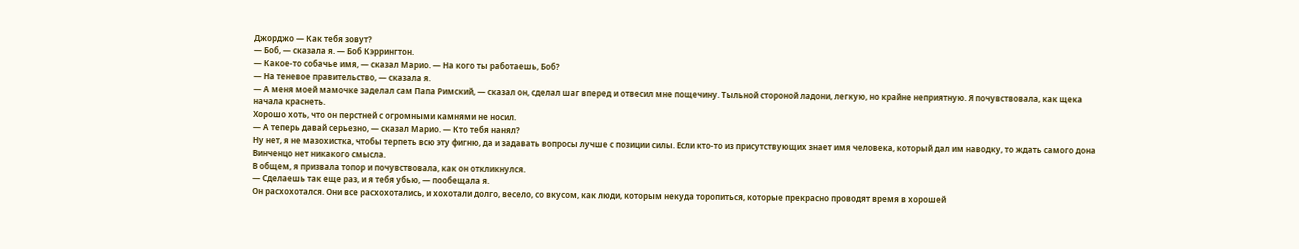Джорджо — Как тебя зовут?
— Боб, — сказала я. — Боб Кэррингтон.
— Какое-то собачье имя, — сказал Марио. — На кого ты работаешь, Боб?
— На теневое правительство, — сказала я.
— А меня моей мамочке заделал сам Папа Римский, — сказал он, сделал шаг вперед и отвесил мне пощечину. Тыльной стороной ладони, легкую, но крайне неприятную. Я почувствовала, как щека начала краснеть.
Хорошо хоть, что он перстней с огромными камнями не носил.
— А теперь давай серьезно, — сказал Марио. — Кто тебя нанял?
Ну нет, я не мазохистка, чтобы терпеть всю эту фигню, да и задавать вопросы лучше с позиции силы. Если кто-то из присутствующих знает имя человека, который дал им наводку, то ждать самого дона Винченцо нет никакого смысла.
В общем, я призвала топор и почувствовала, как он откликнулся.
— Сделаешь так еще раз, и я тебя убью, — пообещала я.
Он расхохотался. Они все расхохотались, и хохотали долго, весело, со вкусом, как люди, которым некуда торопиться, которые прекрасно проводят время в хорошей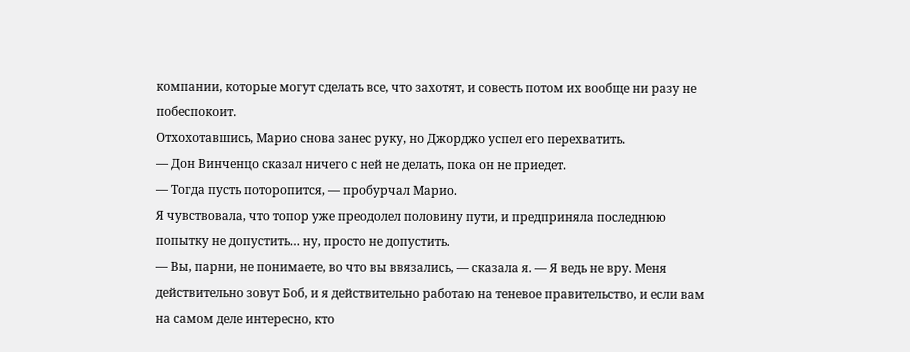компании, которые могут сделать все, что захотят, и совесть потом их вообще ни разу не побеспокоит.
Отхохотавшись, Марио снова занес руку, но Джорджо успел его перехватить.
— Дон Винченцо сказал ничего с ней не делать, пока он не приедет.
— Тогда пусть поторопится, — пробурчал Марио.
Я чувствовала, что топор уже преодолел половину пути, и предприняла последнюю попытку не допустить… ну, просто не допустить.
— Вы, парни, не понимаете, во что вы ввязались, — сказала я. — Я ведь не вру. Меня действительно зовут Боб, и я действительно работаю на теневое правительство, и если вам на самом деле интересно, кто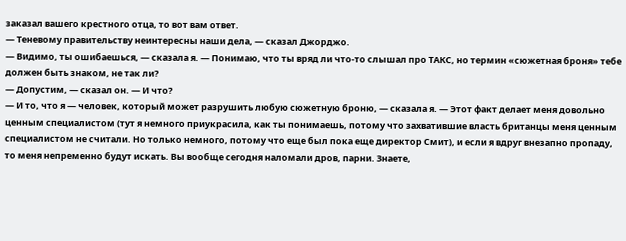заказал вашего крестного отца, то вот вам ответ.
— Теневому правительству неинтересны наши дела, — сказал Джорджо.
— Видимо, ты ошибаешься, — сказала я. — Понимаю, что ты вряд ли что-то слышал про ТАКС, но термин «сюжетная броня» тебе должен быть знаком, не так ли?
— Допустим, — сказал он. — И что?
— И то, что я — человек, который может разрушить любую сюжетную броню, — сказала я. — Этот факт делает меня довольно ценным специалистом (тут я немного приукрасила, как ты понимаешь, потому что захватившие власть британцы меня ценным специалистом не считали. Но только немного, потому что еще был пока еще директор Смит), и если я вдруг внезапно пропаду, то меня непременно будут искать. Вы вообще сегодня наломали дров, парни. Знаете,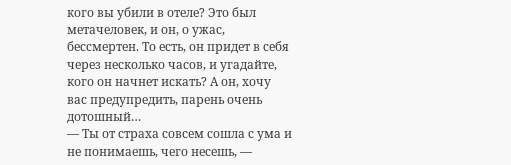кого вы убили в отеле? Это был метачеловек, и он, о ужас, бессмертен. То есть, он придет в себя через несколько часов, и угадайте, кого он начнет искать? А он, хочу вас предупредить, парень очень дотошный…
— Ты от страха совсем сошла с ума и не понимаешь, чего несешь, —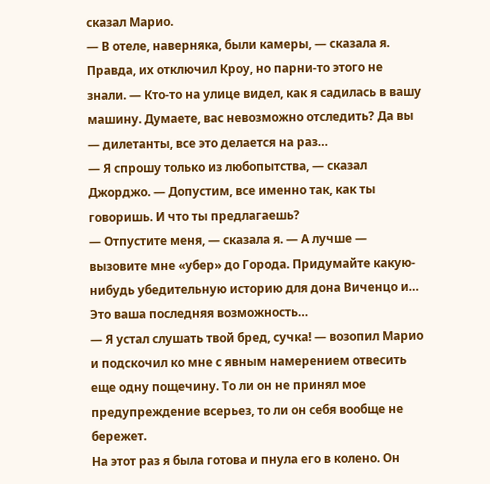сказал Марио.
— В отеле, наверняка, были камеры, — сказала я. Правда, их отключил Кроу, но парни-то этого не знали. — Кто-то на улице видел, как я садилась в вашу машину. Думаете, вас невозможно отследить? Да вы — дилетанты, все это делается на раз…
— Я спрошу только из любопытства, — сказал Джорджо. — Допустим, все именно так, как ты говоришь. И что ты предлагаешь?
— Отпустите меня, — сказала я. — А лучше — вызовите мне «убер» до Города. Придумайте какую-нибудь убедительную историю для дона Виченцо и… Это ваша последняя возможность…
— Я устал слушать твой бред, сучка! — возопил Марио и подскочил ко мне с явным намерением отвесить еще одну пощечину. То ли он не принял мое предупреждение всерьез, то ли он себя вообще не бережет.
На этот раз я была готова и пнула его в колено. Он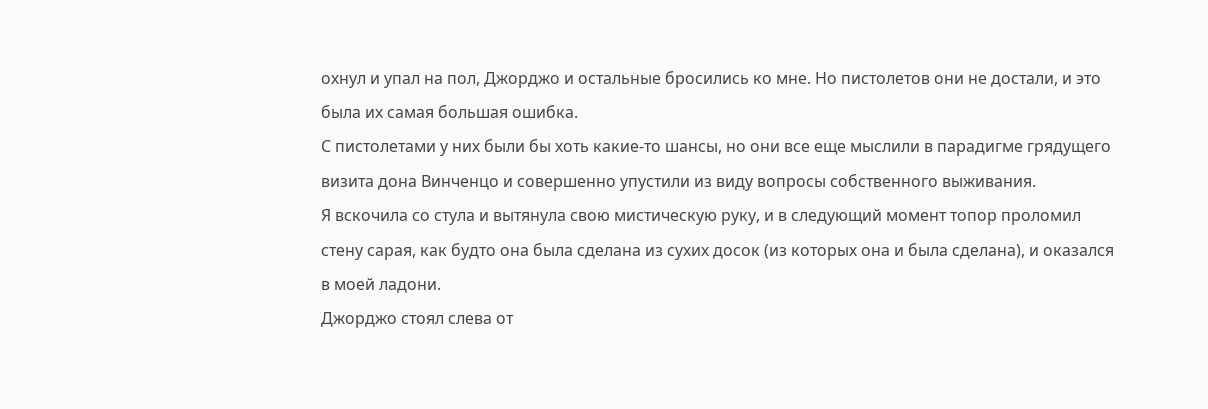охнул и упал на пол, Джорджо и остальные бросились ко мне. Но пистолетов они не достали, и это была их самая большая ошибка.
С пистолетами у них были бы хоть какие-то шансы, но они все еще мыслили в парадигме грядущего визита дона Винченцо и совершенно упустили из виду вопросы собственного выживания.
Я вскочила со стула и вытянула свою мистическую руку, и в следующий момент топор проломил стену сарая, как будто она была сделана из сухих досок (из которых она и была сделана), и оказался в моей ладони.
Джорджо стоял слева от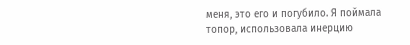меня, это его и погубило. Я поймала топор, использовала инерцию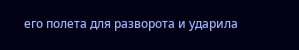его полета для разворота и ударила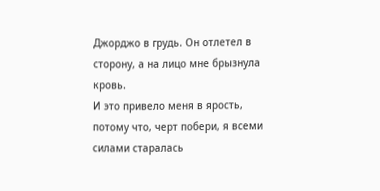Джорджо в грудь. Он отлетел в сторону, а на лицо мне брызнула кровь.
И это привело меня в ярость, потому что, черт побери, я всеми силами старалась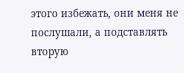этого избежать, они меня не послушали, а подставлять вторую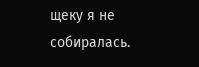щеку я не собиралась.